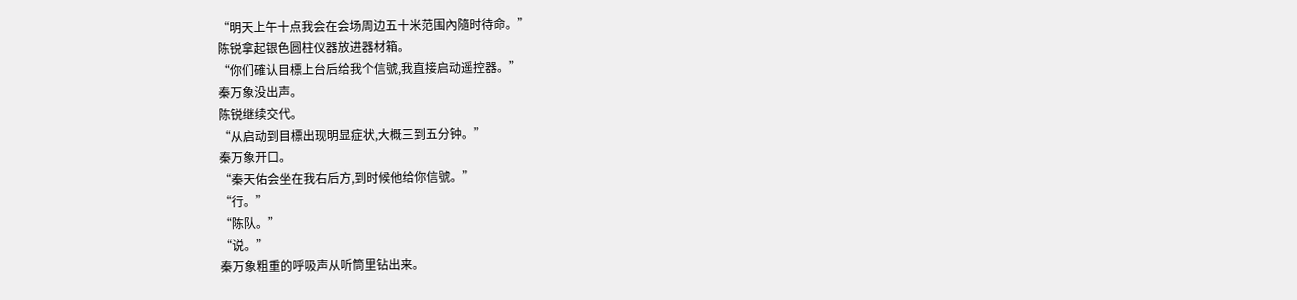“明天上午十点我会在会场周边五十米范围內隨时待命。”
陈锐拿起银色圆柱仪器放进器材箱。
“你们確认目標上台后给我个信號,我直接启动遥控器。”
秦万象没出声。
陈锐继续交代。
“从启动到目標出现明显症状,大概三到五分钟。”
秦万象开口。
“秦天佑会坐在我右后方,到时候他给你信號。”
“行。”
“陈队。”
“说。”
秦万象粗重的呼吸声从听筒里钻出来。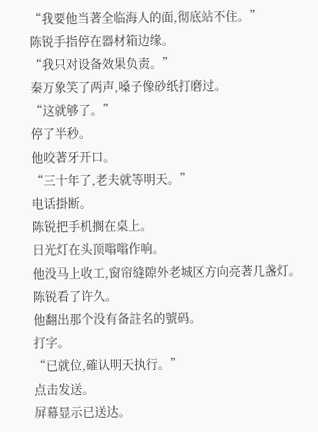“我要他当著全临海人的面,彻底站不住。”
陈锐手指停在器材箱边缘。
“我只对设备效果负责。”
秦万象笑了两声,嗓子像砂纸打磨过。
“这就够了。”
停了半秒。
他咬著牙开口。
“三十年了,老夫就等明天。”
电话掛断。
陈锐把手机搁在桌上。
日光灯在头顶嗡嗡作响。
他没马上收工,窗帘缝隙外老城区方向亮著几盏灯。
陈锐看了许久。
他翻出那个没有备註名的號码。
打字。
“已就位,確认明天执行。”
点击发送。
屏幕显示已送达。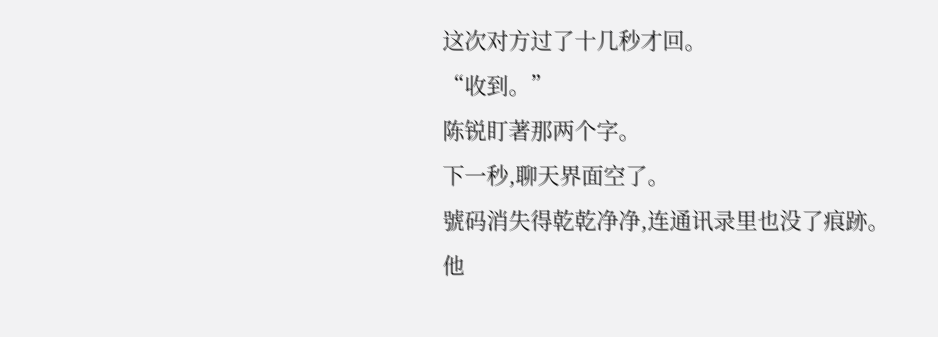这次对方过了十几秒才回。
“收到。”
陈锐盯著那两个字。
下一秒,聊天界面空了。
號码消失得乾乾净净,连通讯录里也没了痕跡。
他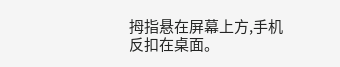拇指悬在屏幕上方,手机反扣在桌面。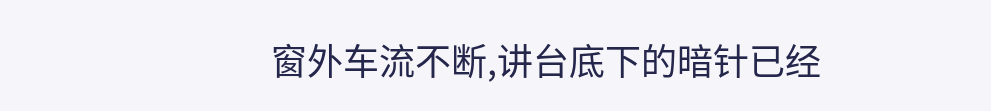窗外车流不断,讲台底下的暗针已经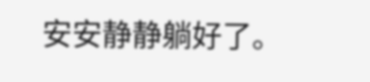安安静静躺好了。